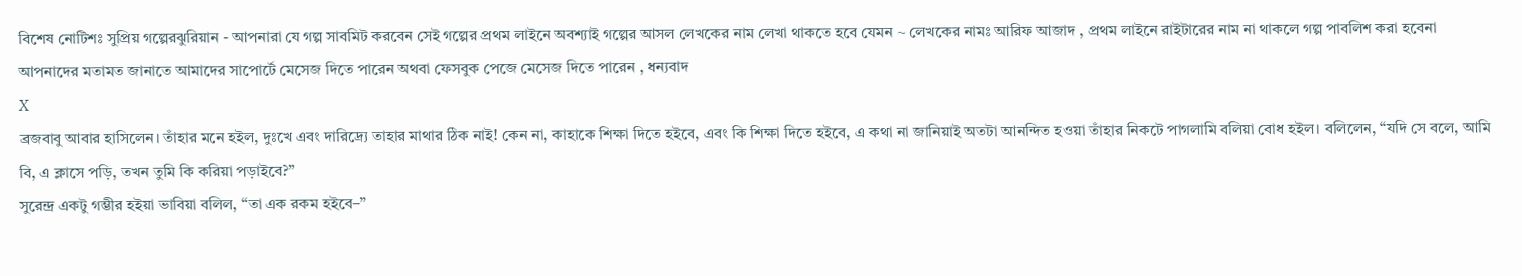বিশেষ নোটিশঃ সুপ্রিয় গল্পেরঝুরিয়ান - আপনারা যে গল্প সাবমিট করবেন সেই গল্পের প্রথম লাইনে অবশ্যাই গল্পের আসল লেখকের নাম লেখা থাকতে হবে যেমন ~ লেখকের নামঃ আরিফ আজাদ , প্রথম লাইনে রাইটারের নাম না থাকলে গল্প পাবলিশ করা হবেনা
আপনাদের মতামত জানাতে আমাদের সাপোর্টে মেসেজ দিতে পারেন অথবা ফেসবুক পেজে মেসেজ দিতে পারেন , ধন্যবাদ
X
ব্রজবাবু আবার হাসিলেন। তাঁহার মনে হইল, দুঃখে এবং দারিদ্র্যে তাহার মাথার ঠিক নাই! কেন না, কাহাকে শিক্ষা দিতে হইবে, এবং কি শিক্ষা দিতে হইবে, এ কথা না জানিয়াই অতটা আনন্দিত হওয়া তাঁহার নিকটে পাগলামি বলিয়া বোধ হইল। বলিলেন, “যদি সে বলে, আমি বি, এ ক্লাসে পড়ি, তখন তুমি কি করিয়া পড়াইবে?”
সুরেন্দ্র একটু গম্ভীর হইয়া ভাবিয়া বলিল, “তা এক রকম হইবে–”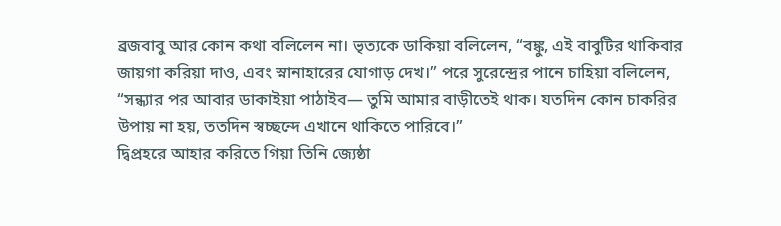ব্রজবাবু আর কোন কথা বলিলেন না। ভৃত্যকে ডাকিয়া বলিলেন, “বঙ্কু, এই বাবুটির থাকিবার জায়গা করিয়া দাও, এবং স্নানাহারের যোগাড় দেখ।” পরে সুরেন্দ্রের পানে চাহিয়া বলিলেন, “সন্ধ্যার পর আবার ডাকাইয়া পাঠাইব— তুমি আমার বাড়ীতেই থাক। যতদিন কোন চাকরির উপায় না হয়, ততদিন স্বচ্ছন্দে এখানে থাকিতে পারিবে।”
দ্বিপ্রহরে আহার করিতে গিয়া তিনি জ্যেষ্ঠা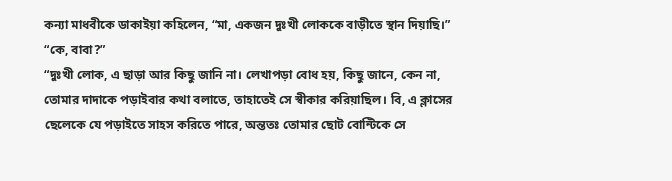কন্যা মাধবীকে ডাকাইয়া কহিলেন, “মা, একজন দুঃখী লোককে বাড়ীতে স্থান দিয়াছি।”
“কে, বাবা?”
“দুঃখী লোক, এ ছাড়া আর কিছু জানি না। লেখাপড়া বোধ হয়, কিছু জানে, কেন না, তোমার দাদাকে পড়াইবার কথা বলাতে, তাহাতেই সে স্বীকার করিয়াছিল। বি, এ ক্লাসের ছেলেকে যে পড়াইতে সাহস করিতে পারে, অন্ততঃ তোমার ছোট বোন্টিকে সে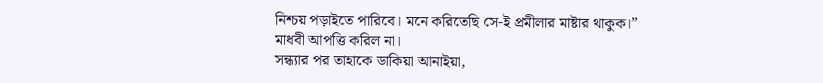নিশ্চয় পড়াইতে পারিবে। মনে করিতেছি সে-ই প্রমীলার মাষ্টার থাকুক।”
মাধবী আপত্তি করিল না।
সন্ধ্যার পর তাহাকে ডাকিয়া আনাইয়া,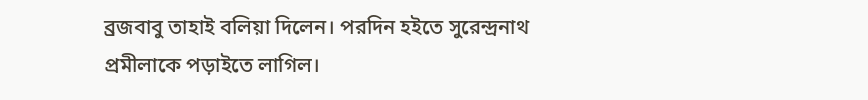ব্রজবাবু তাহাই বলিয়া দিলেন। পরদিন হইতে সুরেন্দ্রনাথ প্রমীলাকে পড়াইতে লাগিল।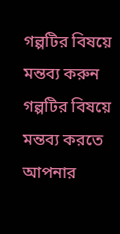গল্পটির বিষয়ে মন্তব্য করুন
গল্পটির বিষয়ে মন্তব্য করতে আপনার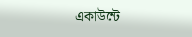একাউন্টে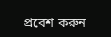প্রবেশ করুন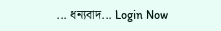... ধন্যবাদ... Login Now